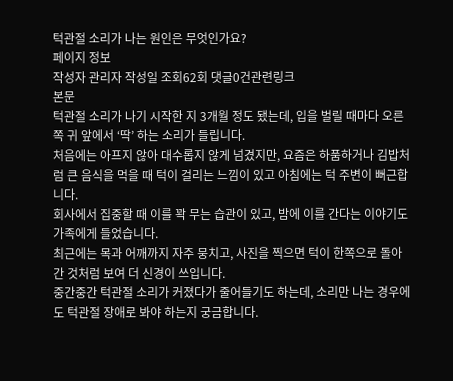턱관절 소리가 나는 원인은 무엇인가요?
페이지 정보
작성자 관리자 작성일 조회62회 댓글0건관련링크
본문
턱관절 소리가 나기 시작한 지 3개월 정도 됐는데, 입을 벌릴 때마다 오른쪽 귀 앞에서 ‘딱’ 하는 소리가 들립니다.
처음에는 아프지 않아 대수롭지 않게 넘겼지만, 요즘은 하품하거나 김밥처럼 큰 음식을 먹을 때 턱이 걸리는 느낌이 있고 아침에는 턱 주변이 뻐근합니다.
회사에서 집중할 때 이를 꽉 무는 습관이 있고, 밤에 이를 간다는 이야기도 가족에게 들었습니다.
최근에는 목과 어깨까지 자주 뭉치고, 사진을 찍으면 턱이 한쪽으로 돌아간 것처럼 보여 더 신경이 쓰입니다.
중간중간 턱관절 소리가 커졌다가 줄어들기도 하는데, 소리만 나는 경우에도 턱관절 장애로 봐야 하는지 궁금합니다.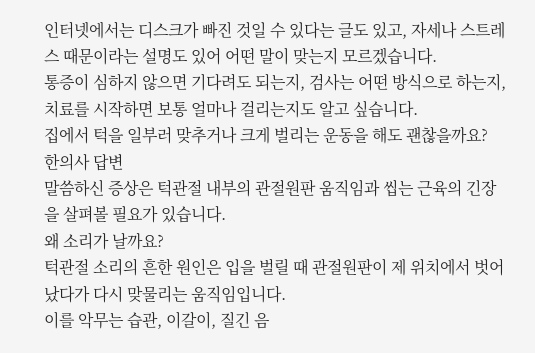인터넷에서는 디스크가 빠진 것일 수 있다는 글도 있고, 자세나 스트레스 때문이라는 설명도 있어 어떤 말이 맞는지 모르겠습니다.
통증이 심하지 않으면 기다려도 되는지, 검사는 어떤 방식으로 하는지, 치료를 시작하면 보통 얼마나 걸리는지도 알고 싶습니다.
집에서 턱을 일부러 맞추거나 크게 벌리는 운동을 해도 괜찮을까요?
한의사 답변
말씀하신 증상은 턱관절 내부의 관절원판 움직임과 씹는 근육의 긴장을 살펴볼 필요가 있습니다.
왜 소리가 날까요?
턱관절 소리의 흔한 원인은 입을 벌릴 때 관절원판이 제 위치에서 벗어났다가 다시 맞물리는 움직임입니다.
이를 악무는 습관, 이갈이, 질긴 음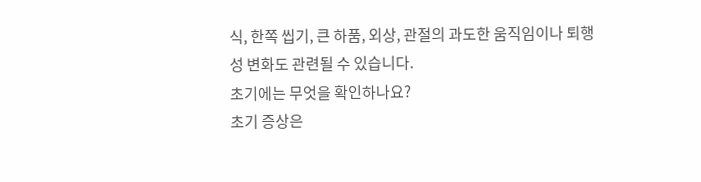식, 한쪽 씹기, 큰 하품, 외상, 관절의 과도한 움직임이나 퇴행성 변화도 관련될 수 있습니다.
초기에는 무엇을 확인하나요?
초기 증상은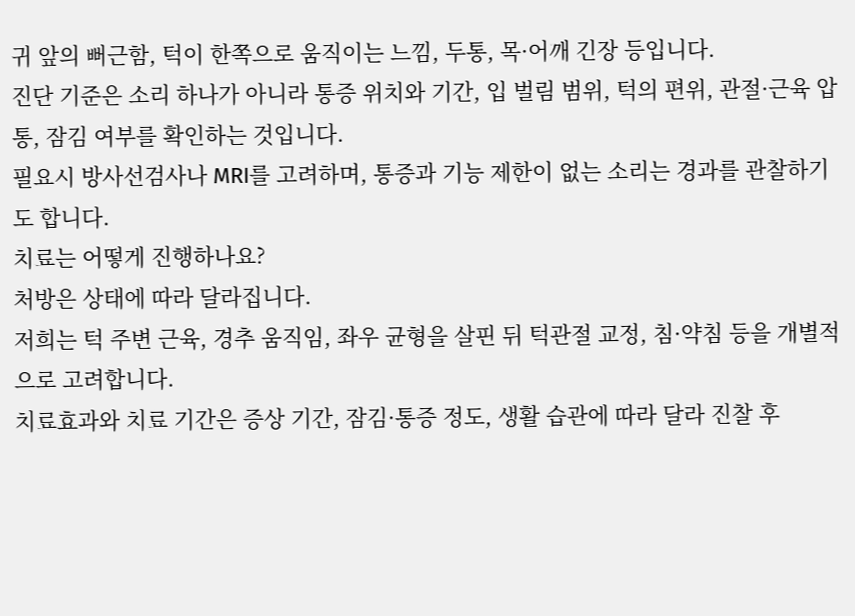귀 앞의 뻐근함, 턱이 한쪽으로 움직이는 느낌, 두통, 목·어깨 긴장 등입니다.
진단 기준은 소리 하나가 아니라 통증 위치와 기간, 입 벌림 범위, 턱의 편위, 관절·근육 압통, 잠김 여부를 확인하는 것입니다.
필요시 방사선검사나 MRI를 고려하며, 통증과 기능 제한이 없는 소리는 경과를 관찰하기도 합니다.
치료는 어떻게 진행하나요?
처방은 상태에 따라 달라집니다.
저희는 턱 주변 근육, 경추 움직임, 좌우 균형을 살핀 뒤 턱관절 교정, 침·약침 등을 개별적으로 고려합니다.
치료효과와 치료 기간은 증상 기간, 잠김·통증 정도, 생활 습관에 따라 달라 진찰 후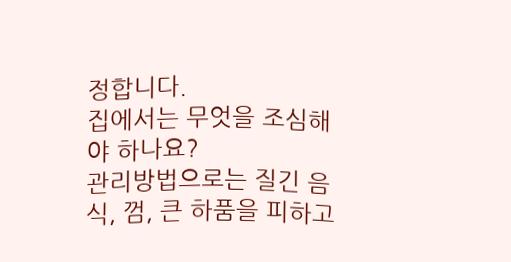정합니다.
집에서는 무엇을 조심해야 하나요?
관리방법으로는 질긴 음식, 껌, 큰 하품을 피하고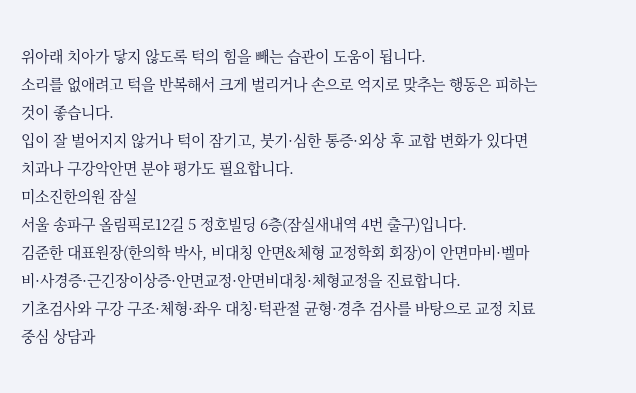위아래 치아가 닿지 않도록 턱의 힘을 빼는 습관이 도움이 됩니다.
소리를 없애려고 턱을 반복해서 크게 벌리거나 손으로 억지로 맞추는 행동은 피하는 것이 좋습니다.
입이 잘 벌어지지 않거나 턱이 잠기고, 붓기·심한 통증·외상 후 교합 변화가 있다면 치과나 구강악안면 분야 평가도 필요합니다.
미소진한의원 잠실
서울 송파구 올림픽로12길 5 정호빌딩 6층(잠실새내역 4번 출구)입니다.
김준한 대표원장(한의학 박사, 비대칭 안면&체형 교정학회 회장)이 안면마비·벨마비·사경증·근긴장이상증·안면교정·안면비대칭·체형교정을 진료합니다.
기초검사와 구강 구조·체형·좌우 대칭·턱관절 균형·경추 검사를 바탕으로 교정 치료 중심 상담과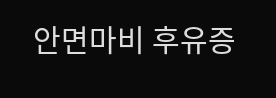안면마비 후유증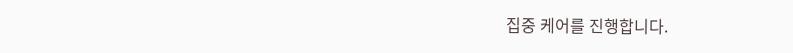집중 케어를 진행합니다.